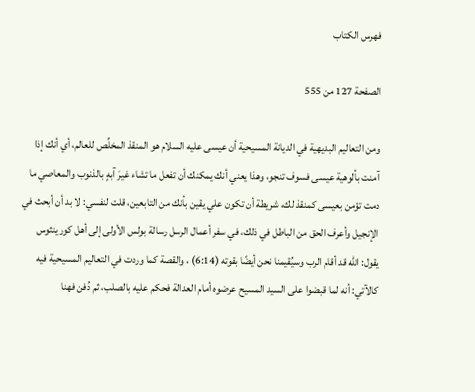فهرس الكتاب

الصفحة 127 من 555

ومن التعاليم البديهية في الديانة المسيحية أن عيسى عليه السلام هو المنقذ المخلِّص للعالم، أي أنك إذا آمنت بألوهية عيسى فسوف تنجو، وهذا يعني أنك يمكنك أن تفعل ما تشاء غيرَ آبهٍ بالذنوب والمعاصي ما دمت تؤمن بعيسى كمنقذ لك، شريطة أن تكون علي يقين بأنك من التابعين، قلت لنفسي: لا بد أن أبحث في الإنجيل وأعرف الحق من الباطل في ذلك، في سفر أعمال الرسل رسالة بولس الأولى إلى أهل كورينثوس يقول: الله قد أقام الرب وسيُقيمنا نحن أيضًا بقوته (6:14) ، والقصة كما وردت في التعاليم المسيحية فيه كالآتي: أنه لما قبضوا على السيد المسيح عرضوه أمام العدالة فحكم عليه بالصلب، ثم دُفن فهنا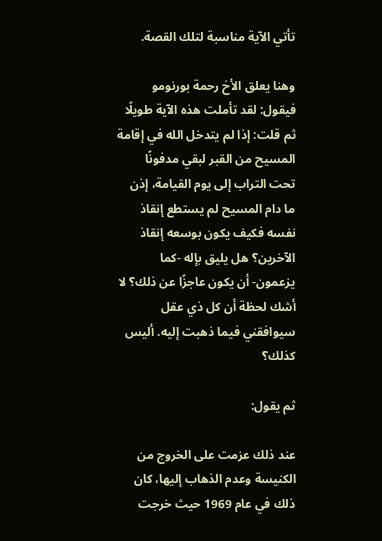تأتي الآية مناسبة لتلك القصة.

وهنا يعلق الأخ رحمة بورنومو فيقول: لقد تأملت هذه الآية طويلًا ثم قلت: إذا لم يتدخل الله في إقامة المسيح من القبر لبقي مدفونًا تحت التراب إلى يوم القيامة، إذن ما دام المسيح لم يستطع إنقاذ نفسه فكيف يكون بوسعه إنقاذ الآخرين؟ هل يليق بإله -كما يزعمون- أن يكون عاجزًا عن ذلك؟ لا أشك لحظة أن كل ذي عقل سيوافقني فيما ذهبت إليه. أليس كذلك؟

ثم يقول:

عند ذلك عزمت على الخروج من الكنيسة وعدم الذهاب إليها، كان ذلك في عام 1969 حيث خرجت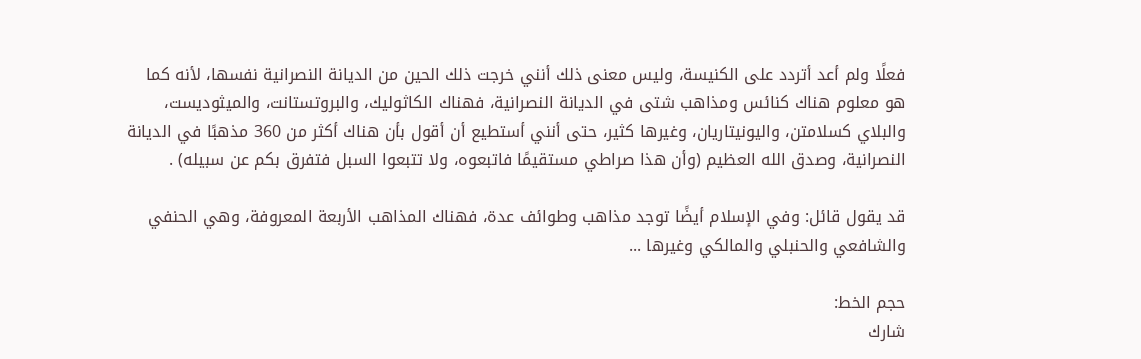فعلًا ولم أعد أتردد على الكنيسة، وليس معنى ذلك أنني خرجت ذلك الحين من الديانة النصرانية نفسها، لأنه كما هو معلوم هناك كنائس ومذاهب شتى في الديانة النصرانية، فهناك الكاثوليك، والبروتستانت، والميثوديست، والبلاي كسلامتن، واليونيتاريان، وغيرها كثير، حتى أنني أستطيع أن أقول بأن هناك أكثر من 360 مذهبًا في الديانة النصرانية، وصدق الله العظيم (وأن هذا صراطي مستقيمًا فاتبعوه، ولا تتبعوا السبل فتفرق بكم عن سبيله) .

قد يقول قائل: وفي الإسلام أيضًا توجد مذاهب وطوائف عدة، فهناك المذاهب الأربعة المعروفة، وهي الحنفي والشافعي والحنبلي والمالكي وغيرها ...

حجم الخط:
شارك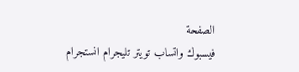الصفحة
فيسبوك واتساب تويتر تليجرام انستجرام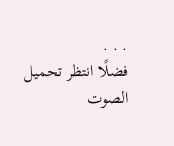. . .
فضلًا انتظر تحميل الصوت